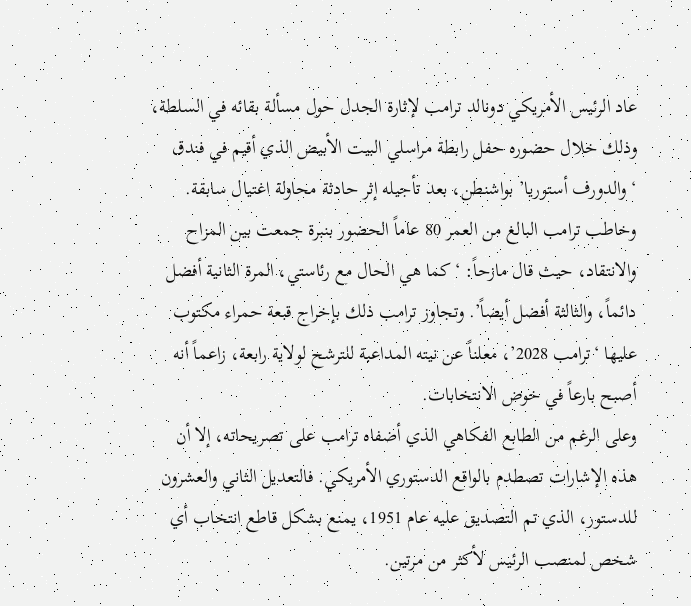عاد الرئيس الأمريكي دونالد ترامب لإثارة الجدل حول مسألة بقائه في السلطة، وذلك خلال حضوره حفل رابطة مراسلي البيت الأبيض الذي أقيم في فندق ‘والدورف أستوريا’ بواشنطن، بعد تأجيله إثر حادثة محاولة اغتيال سابقة.
وخاطب ترامب البالغ من العمر 80 عاماً الحضور بنبرة جمعت بين المزاح والانتقاد، حيث قال مازحاً: ‘كما هي الحال مع رئاستي، المرة الثانية أفضل دائماً، والثالثة أفضل أيضاً’. وتجاوز ترامب ذلك بإخراج قبعة حمراء مكتوب عليها ‘ترامب 2028’، معلناً عن نيته المداعبة للترشح لولاية رابعة، زاعماً أنه أصبح بارعاً في خوض الانتخابات.
وعلى الرغم من الطابع الفكاهي الذي أضفاه ترامب على تصريحاته، إلا أن هذه الإشارات تصطدم بالواقع الدستوري الأمريكي. فالتعديل الثاني والعشرون للدستور، الذي تم التصديق عليه عام 1951، يمنع بشكل قاطع انتخاب أي شخص لمنصب الرئيس لأكثر من مرتين.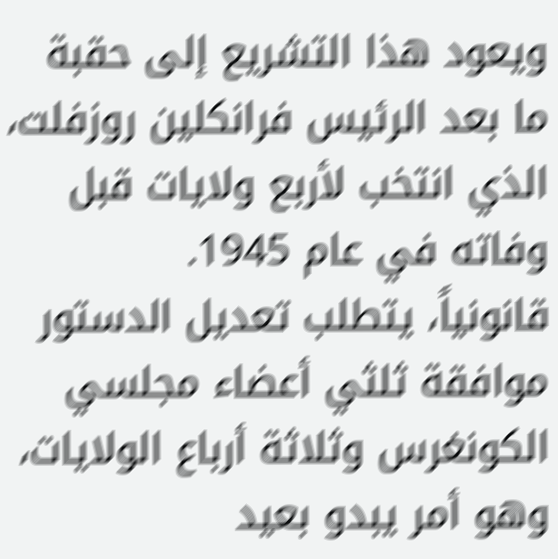ويعود هذا التشريع إلى حقبة ما بعد الرئيس فرانكلين روزفلت، الذي انتخب لأربع ولايات قبل وفاته في عام 1945.
قانونياً، يتطلب تعديل الدستور موافقة ثلثي أعضاء مجلسي الكونغرس وثلاثة أرباع الولايات، وهو أمر يبدو بعيد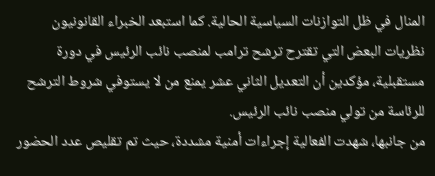المنال في ظل التوازنات السياسية الحالية. كما استبعد الخبراء القانونيون نظريات البعض التي تقترح ترشح ترامب لمنصب نائب الرئيس في دورة مستقبلية، مؤكدين أن التعديل الثاني عشر يمنع من لا يستوفي شروط الترشح للرئاسة من تولي منصب نائب الرئيس.
من جانبها، شهدت الفعالية إجراءات أمنية مشددة، حيث تم تقليص عدد الحضور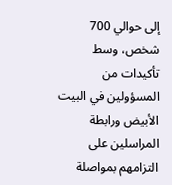إلى حوالي 700 شخص، وسط تأكيدات من المسؤولين في البيت الأبيض ورابطة المراسلين على التزامهم بمواصلة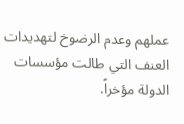عملهم وعدم الرضوخ لتهديدات العنف التي طالت مؤسسات الدولة مؤخراً.